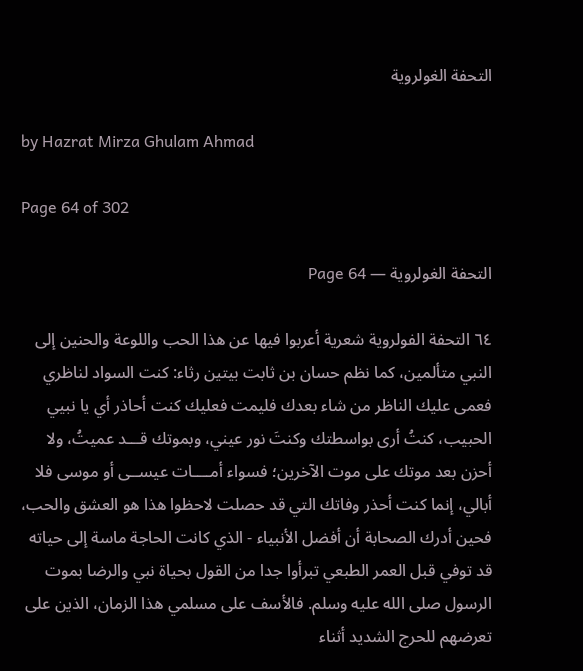التحفة الغولروية

by Hazrat Mirza Ghulam Ahmad

Page 64 of 302

التحفة الغولروية — Page 64

٦٤ التحفة الفولروية شعرية أعربوا فيها عن هذا الحب واللوعة والحنين إلى النبي متألمين، كما نظم حسان بن ثابت بيتين رثاء: كنت السواد لناظري فعمى عليك الناظر من شاء بعدك فليمت فعليك كنت أحاذر أي يا نبيي الحبيب، كنتُ أرى بواسطتك وكنتَ نور عيني، وبموتك قـــد عميتُ، ولا أحزن بعد موتك على موت الآخرين؛ فسواء أمــــات عيســى أو موسى فلا أبالي، إنما كنت أحذر وفاتك التي قد حصلت لاحظوا هذا هو العشق والحب، فحين أدرك الصحابة أن أفضل الأنبياء - الذي كانت الحاجة ماسة إلى حياته قد توفي قبل العمر الطبعي تبرأوا جدا من القول بحياة نبي والرضا بموت الرسول صلى الله عليه وسلم. فالأسف على مسلمي هذا الزمان، الذين على تعرضهم للحرج الشديد أثناء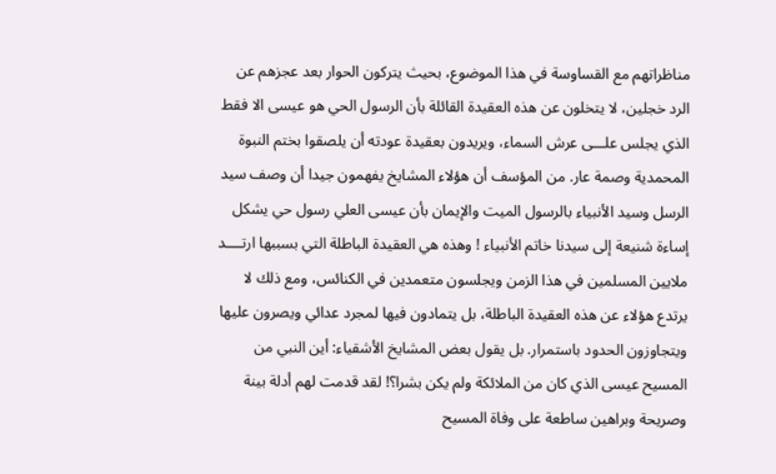مناظراتهم مع القساوسة في هذا الموضوع، بحيث يتركون الحوار بعد عجزهم عن الرد خجلين، لا يتخلون عن هذه العقيدة القائلة بأن الرسول الحي هو عيسى الا فقط الذي يجلس علـــى عرش السماء، ويريدون بعقيدة عودته أن يلصقوا بختم النبوة المحمدية وصمة عار. من المؤسف أن هؤلاء المشايخ يفهمون جيدا أن وصف سيد الرسل وسيد الأنبياء بالرسول الميت والإيمان بأن عیسی العلي رسول حي يشكل إساءة شنيعة إلى سيدنا خاتم الأنبياء ! وهذه هي العقيدة الباطلة التي بسببها ارتــــد ملايين المسلمين في هذا الزمن ويجلسون متعمدين في الكنائس، ومع ذلك لا يرتدع هؤلاء عن هذه العقيدة الباطلة، بل يتمادون فيها لمجرد عدائي ويصرون عليها ويتجاوزون الحدود باستمرار. بل يقول بعض المشايخ الأشقياء: أين النبي من المسيح عيسى الذي كان من الملائكة ولم يكن بشرا؟! لقد قدمت لهم أدلة بينة وصريحة وبراهين ساطعة على وفاة المسيح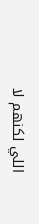اللي لكنهم لا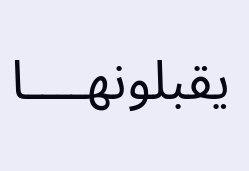يقبلونهــــا